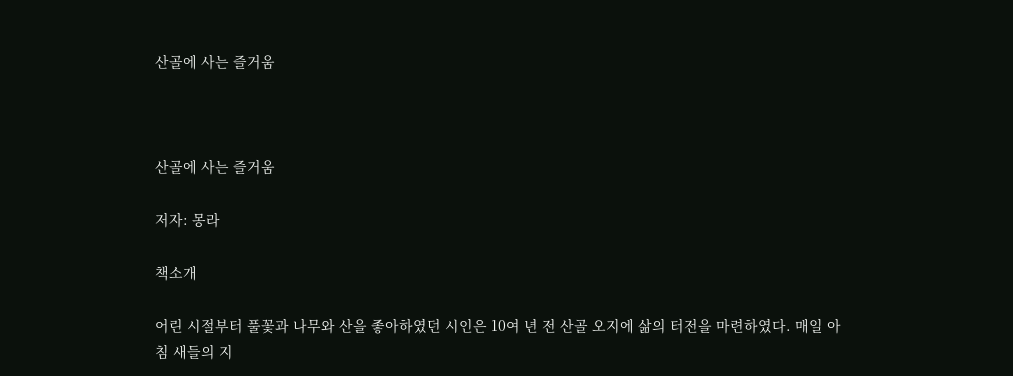산골에 사는 즐거움



산골에 사는 즐거움

저자: 몽라

책소개

어린 시절부터 풀꽃과 나무와 산을 좋아하였던 시인은 10여 년 전 산골 오지에 삶의 터전을 마련하였다. 매일 아침 새들의 지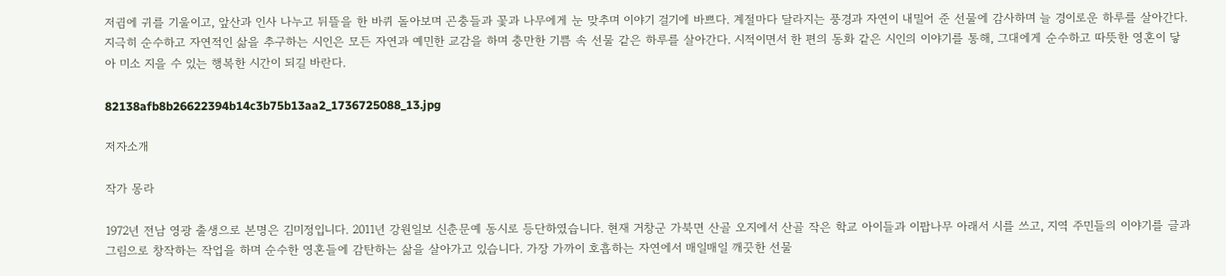저귐에 귀를 기울이고, 앞산과 인사 나누고 뒤뜰을 한 바퀴 돌아보며 곤충들과 꽃과 나무에게 눈 맞추며 이야기 걸기에 바쁘다. 계절마다 달라지는 풍경과 자연이 내밀어 준 선물에 감사하며 늘 경이로운 하루를 살아간다. 지극히 순수하고 자연적인 삶을 추구하는 시인은 모든 자연과 예민한 교감을 하며 충만한 기쁨 속 선물 같은 하루를 살아간다. 시적이면서 한 편의 동화 같은 시인의 이야기를 통해, 그대에게 순수하고 따뜻한 영혼이 닿아 미소 지을 수 있는 행복한 시간이 되길 바란다.

82138afb8b26622394b14c3b75b13aa2_1736725088_13.jpg

저자소개

작가 몽라

1972년 전남 영광 출생으로 본명은 김미정입니다. 2011년 강원일보 신춘문예 동시로 등단하였습니다. 현재 거창군 가북면 산골 오지에서 산골 작은 학교 아이들과 이팝나무 아래서 시를 쓰고, 지역 주민들의 이야기를 글과 그림으로 창작하는 작업을 하며 순수한 영혼들에 감탄하는 삶을 살아가고 있습니다. 가장 가까이 호흡하는 자연에서 매일매일 깨끗한 선물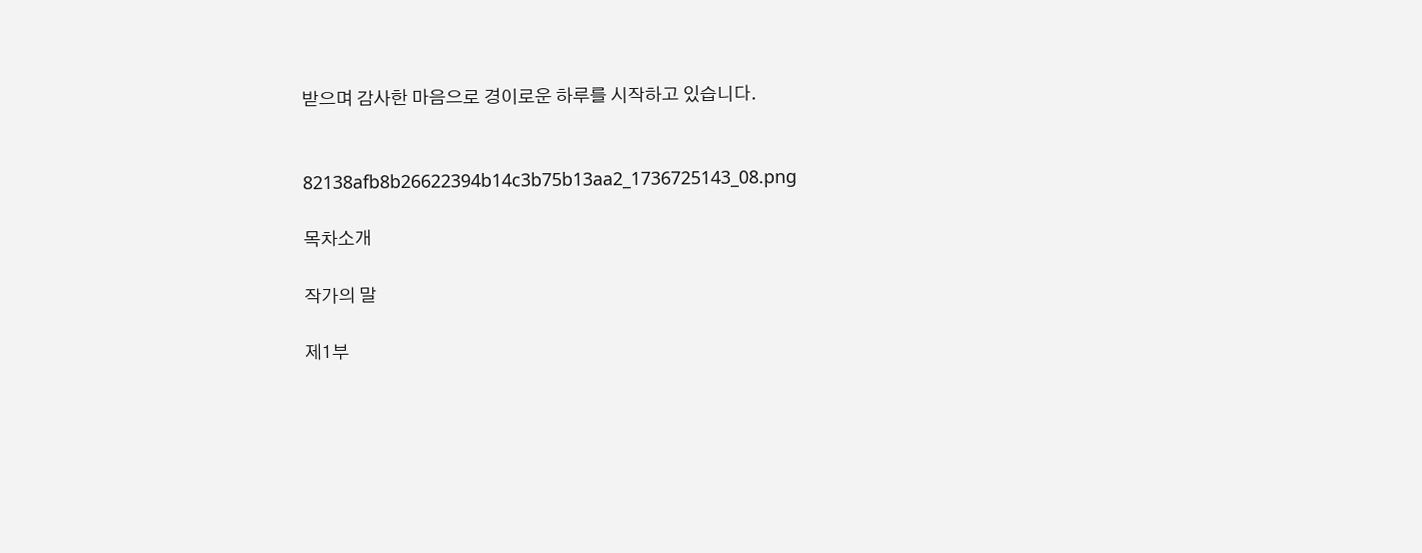받으며 감사한 마음으로 경이로운 하루를 시작하고 있습니다.


82138afb8b26622394b14c3b75b13aa2_1736725143_08.png

목차소개

작가의 말

제1부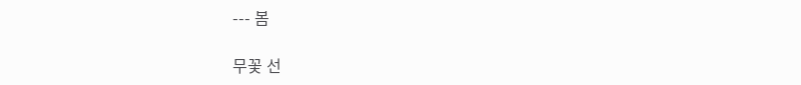--- 봄

무꽃 선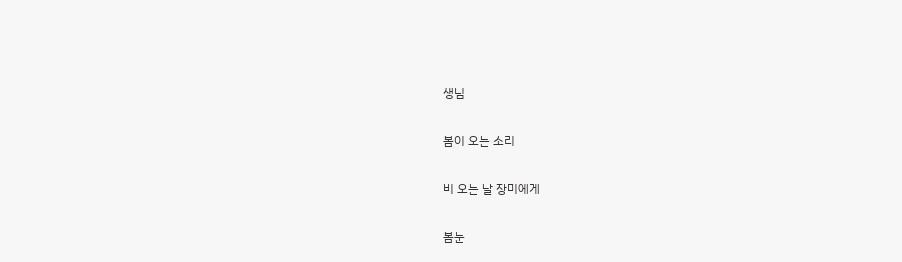생님

봄이 오는 소리

비 오는 날 장미에게

봄눈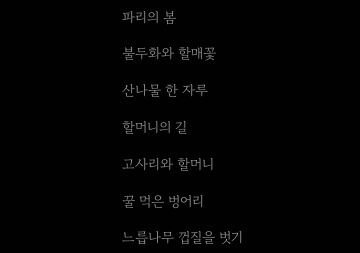파리의 봄

불두화와 할매꽃

산나물 한 자루

할머니의 길

고사리와 할머니

꿀 먹은 벙어리

느릅나무 껍질을 벗기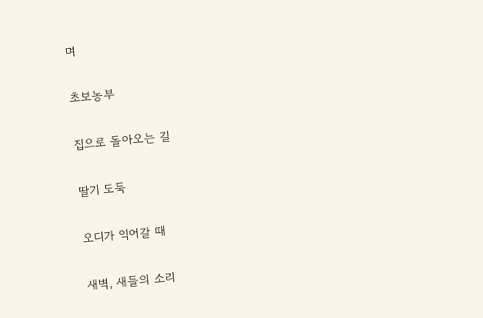며

초보농부

집으로 돌아오는 길

딸기 도둑

오디가 익어갈 때

새벽, 새들의 소리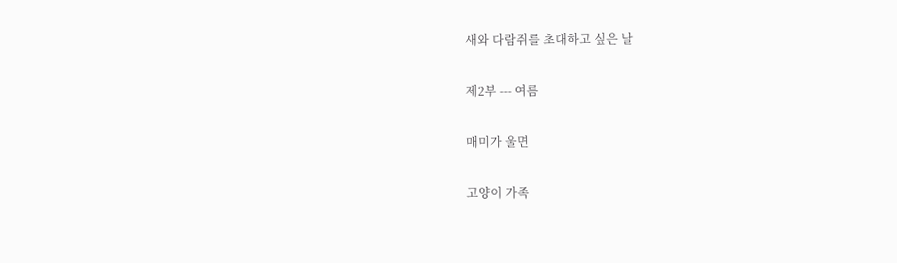새와 다람쥐를 초대하고 싶은 날

제2부 --- 여름

매미가 울면

고양이 가족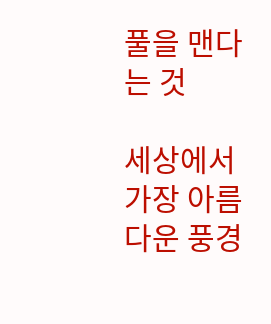풀을 맨다는 것

세상에서 가장 아름다운 풍경